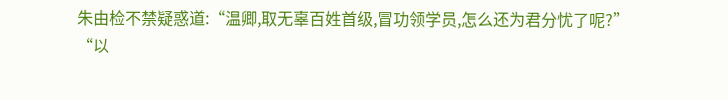朱由检不禁疑惑道:“温卿,取无辜百姓首级,冒功领学员,怎么还为君分忧了呢?”
“以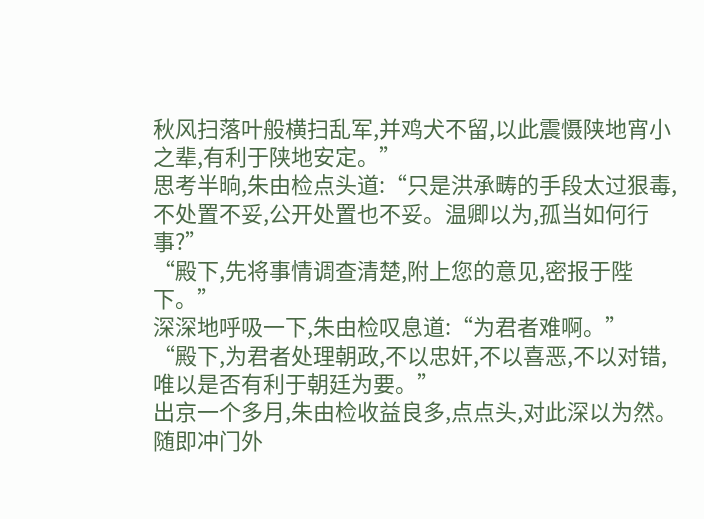秋风扫落叶般横扫乱军,并鸡犬不留,以此震慑陕地宵小之辈,有利于陕地安定。”
思考半晌,朱由检点头道:“只是洪承畴的手段太过狠毒,不处置不妥,公开处置也不妥。温卿以为,孤当如何行事?”
“殿下,先将事情调查清楚,附上您的意见,密报于陛下。”
深深地呼吸一下,朱由检叹息道:“为君者难啊。”
“殿下,为君者处理朝政,不以忠奸,不以喜恶,不以对错,唯以是否有利于朝廷为要。”
出京一个多月,朱由检收益良多,点点头,对此深以为然。
随即冲门外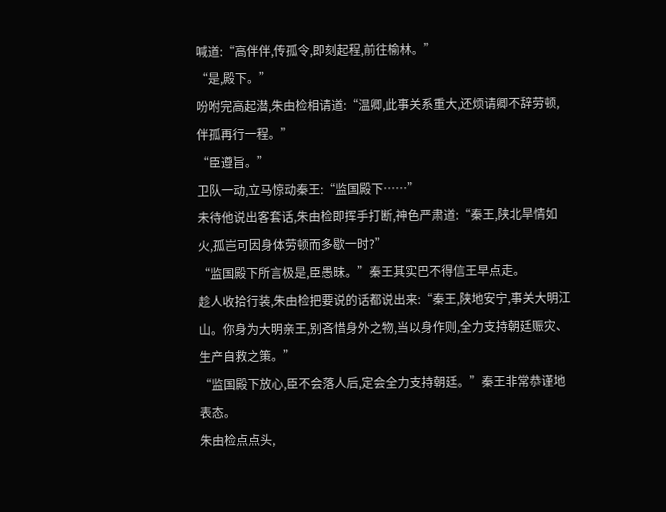喊道:“高伴伴,传孤令,即刻起程,前往榆林。”
“是,殿下。”
吩咐完高起潜,朱由检相请道:“温卿,此事关系重大,还烦请卿不辞劳顿,伴孤再行一程。”
“臣遵旨。”
卫队一动,立马惊动秦王:“监国殿下……”
未待他说出客套话,朱由检即挥手打断,神色严肃道:“秦王,陕北旱情如火,孤岂可因身体劳顿而多歇一时?”
“监国殿下所言极是,臣愚昧。”秦王其实巴不得信王早点走。
趁人收拾行装,朱由检把要说的话都说出来:“秦王,陕地安宁,事关大明江山。你身为大明亲王,别吝惜身外之物,当以身作则,全力支持朝廷赈灾、生产自救之策。”
“监国殿下放心,臣不会落人后,定会全力支持朝廷。”秦王非常恭谨地表态。
朱由检点点头,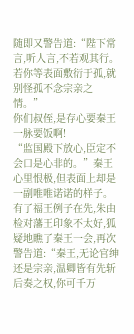随即又警告道:“陛下常言,听人言,不若观其行。若你等表面敷衍于孤,就别怪孤不念宗亲之情。”
你们叔侄,是存心要秦王一脉要饭啊!
“监国殿下放心,臣定不会口是心非的。”秦王心里恨极,但表面上却是一副唯唯诺诺的样子。
有了福王例子在先,朱由检对藩王印象不太好,狐疑地瞧了秦王一会,再次警告道:“秦王,无论官绅还是宗亲,温卿皆有先斩后奏之权,你可千万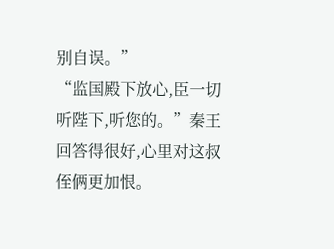别自误。”
“监国殿下放心,臣一切听陛下,听您的。”秦王回答得很好,心里对这叔侄俩更加恨。